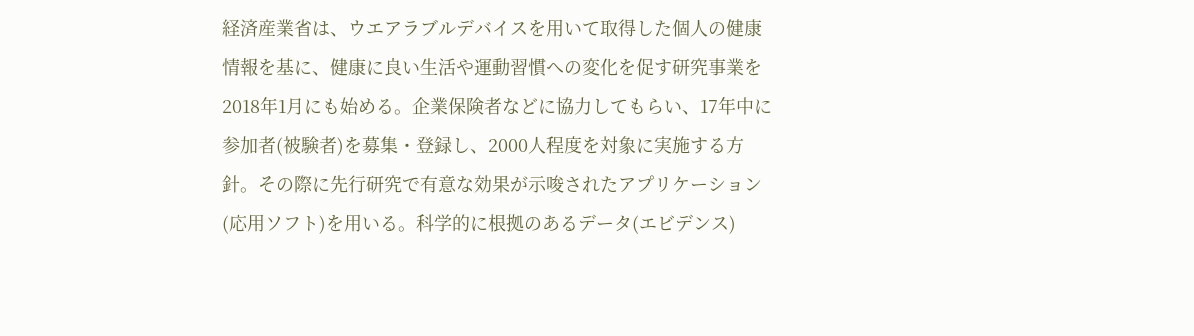経済産業省は、ウエアラブルデバイスを用いて取得した個人の健康情報を基に、健康に良い生活や運動習慣への変化を促す研究事業を2018年1月にも始める。企業保険者などに協力してもらい、17年中に参加者(被験者)を募集・登録し、2000人程度を対象に実施する方針。その際に先行研究で有意な効果が示唆されたアプリケーション(応用ソフト)を用いる。科学的に根拠のあるデータ(エビデンス)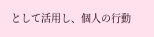として活用し、個人の行動